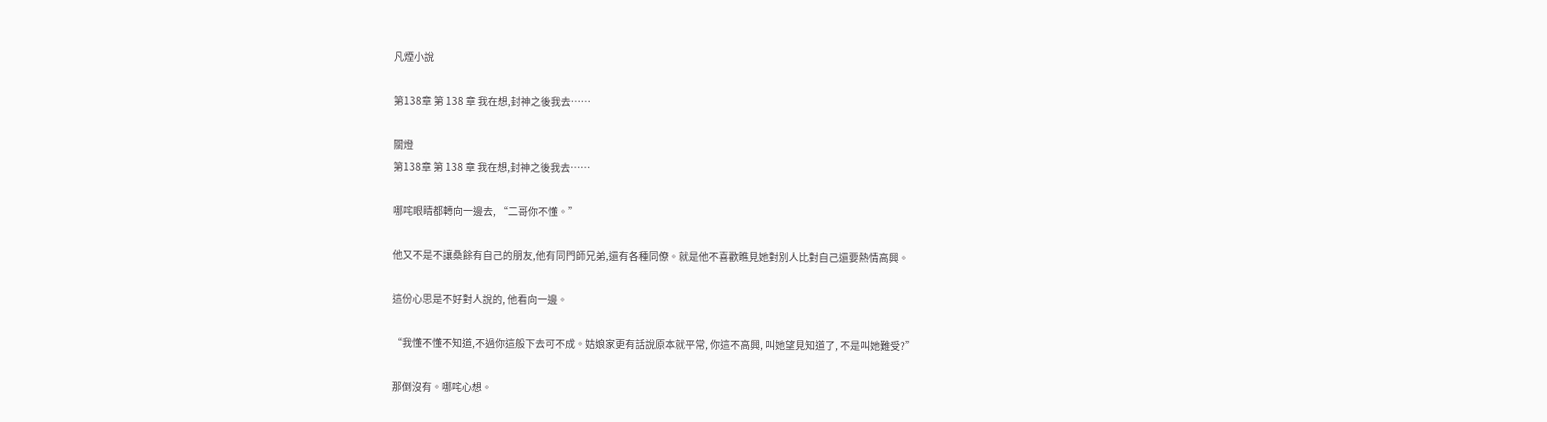凡煙小說

第138章 第 138 章 我在想,封神之後我去……

關燈
第138章 第 138 章 我在想,封神之後我去……

哪咤眼睛都轉向一邊去, “二哥你不懂。”

他又不是不讓桑餘有自己的朋友,他有同門師兄弟,還有各種同僚。就是他不喜歡瞧見她對別人比對自己還要熱情高興。

這份心思是不好對人說的, 他看向一邊。

“我懂不懂不知道,不過你這般下去可不成。姑娘家更有話說原本就平常, 你這不高興, 叫她望見知道了, 不是叫她難受?”

那倒沒有。哪咤心想。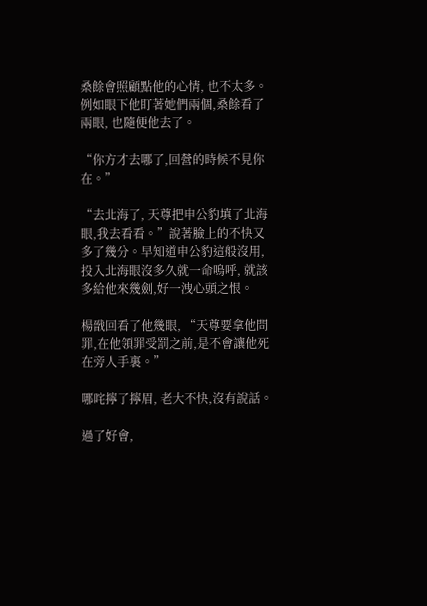桑餘會照顧點他的心情, 也不太多。例如眼下他盯著她們兩個,桑餘看了兩眼, 也隨便他去了。

“你方才去哪了,回營的時候不見你在。”

“去北海了, 天尊把申公豹填了北海眼,我去看看。”說著臉上的不快又多了幾分。早知道申公豹這般沒用,投入北海眼沒多久就一命嗚呼, 就該多給他來幾劍,好一洩心頭之恨。

楊戩回看了他幾眼, “天尊要拿他問罪,在他領罪受罰之前,是不會讓他死在旁人手裏。”

哪咤擰了擰眉, 老大不快,沒有說話。

過了好會,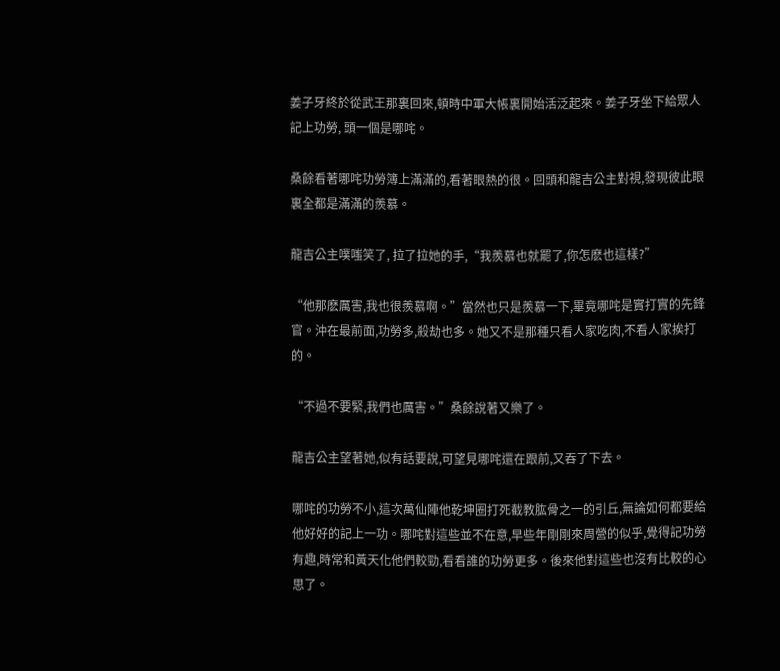姜子牙終於從武王那裏回來,頓時中軍大帳裏開始活泛起來。姜子牙坐下給眾人記上功勞, 頭一個是哪咤。

桑餘看著哪咤功勞簿上滿滿的,看著眼熱的很。回頭和龍吉公主對視,發現彼此眼裏全都是滿滿的羨慕。

龍吉公主噗嗤笑了, 拉了拉她的手,“我羨慕也就罷了,你怎麽也這樣?”

“他那麽厲害,我也很羨慕啊。”當然也只是羨慕一下,畢竟哪咤是實打實的先鋒官。沖在最前面,功勞多,殺劫也多。她又不是那種只看人家吃肉,不看人家挨打的。

“不過不要緊,我們也厲害。”桑餘說著又樂了。

龍吉公主望著她,似有話要說,可望見哪咤還在跟前,又吞了下去。

哪咤的功勞不小,這次萬仙陣他乾坤圈打死截教肱骨之一的引丘,無論如何都要給他好好的記上一功。哪咤對這些並不在意,早些年剛剛來周營的似乎,覺得記功勞有趣,時常和黃天化他們較勁,看看誰的功勞更多。後來他對這些也沒有比較的心思了。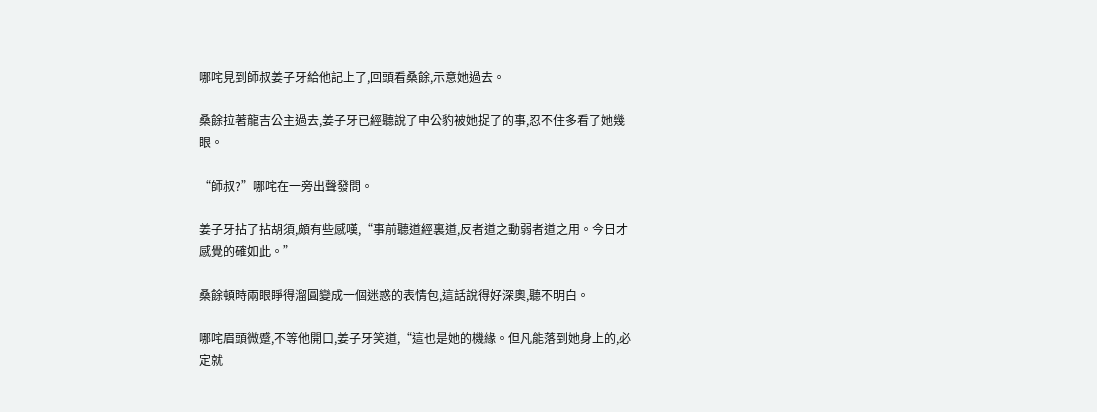哪咤見到師叔姜子牙給他記上了,回頭看桑餘,示意她過去。

桑餘拉著龍吉公主過去,姜子牙已經聽說了申公豹被她捉了的事,忍不住多看了她幾眼。

“師叔?”哪咤在一旁出聲發問。

姜子牙拈了拈胡須,頗有些感嘆,“事前聽道經裏道,反者道之動弱者道之用。今日才感覺的確如此。”

桑餘頓時兩眼睜得溜圓變成一個迷惑的表情包,這話說得好深奧,聽不明白。

哪咤眉頭微蹙,不等他開口,姜子牙笑道,“這也是她的機緣。但凡能落到她身上的,必定就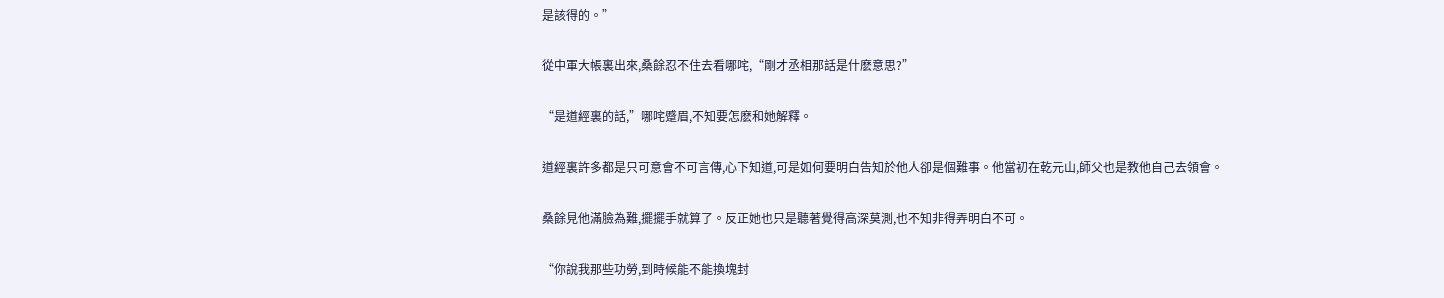是該得的。”

從中軍大帳裏出來,桑餘忍不住去看哪咤,“剛才丞相那話是什麽意思?”

“是道經裏的話,”哪咤蹙眉,不知要怎麽和她解釋。

道經裏許多都是只可意會不可言傳,心下知道,可是如何要明白告知於他人卻是個難事。他當初在乾元山,師父也是教他自己去領會。

桑餘見他滿臉為難,擺擺手就算了。反正她也只是聽著覺得高深莫測,也不知非得弄明白不可。

“你說我那些功勞,到時候能不能換塊封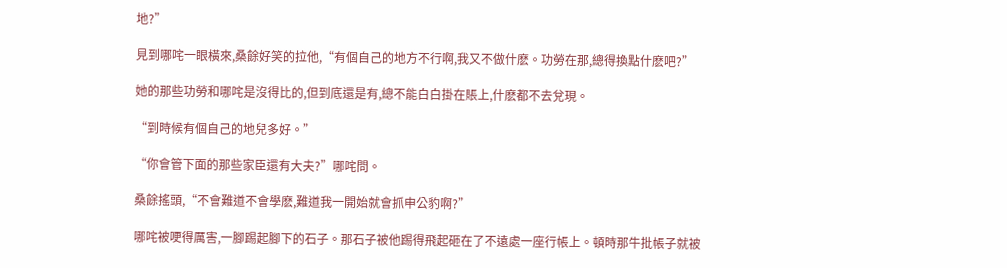地?”

見到哪咤一眼橫來,桑餘好笑的拉他,“有個自己的地方不行啊,我又不做什麽。功勞在那,總得換點什麽吧?”

她的那些功勞和哪咤是沒得比的,但到底還是有,總不能白白掛在賬上,什麽都不去兌現。

“到時候有個自己的地兒多好。”

“你會管下面的那些家臣還有大夫?”哪咤問。

桑餘搖頭,“不會難道不會學麽,難道我一開始就會抓申公豹啊?”

哪咤被哽得厲害,一腳踢起腳下的石子。那石子被他踢得飛起砸在了不遠處一座行帳上。頓時那牛批帳子就被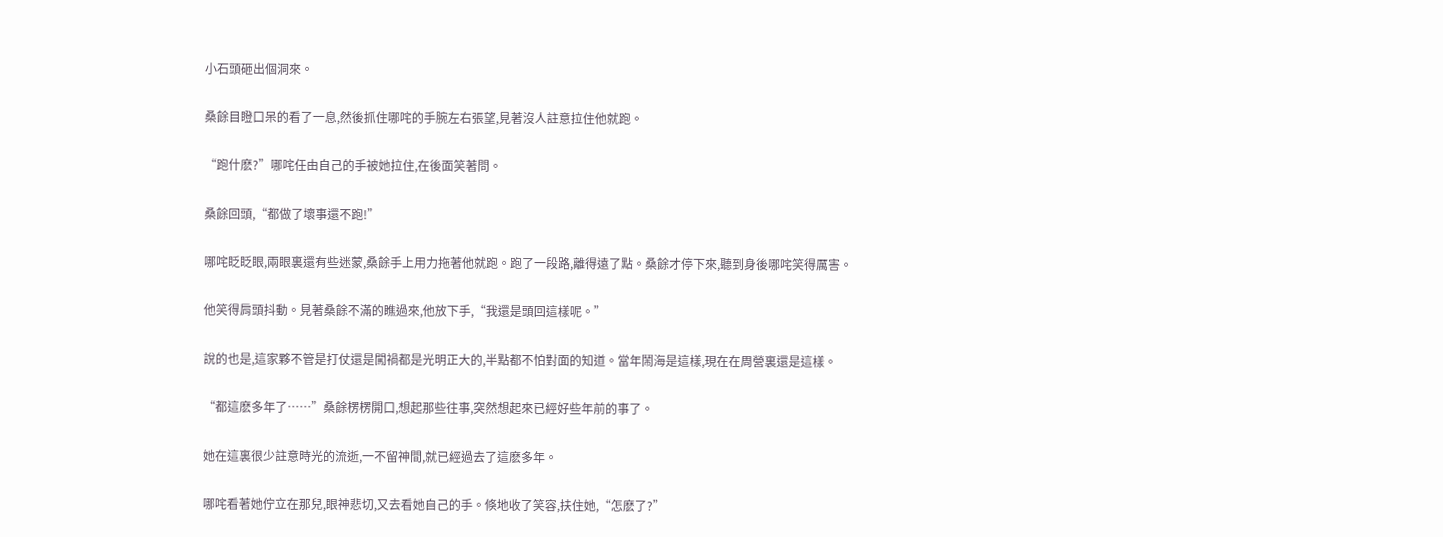小石頭砸出個洞來。

桑餘目瞪口呆的看了一息,然後抓住哪咤的手腕左右張望,見著沒人註意拉住他就跑。

“跑什麽?”哪咤任由自己的手被她拉住,在後面笑著問。

桑餘回頭,“都做了壞事還不跑!”

哪咤眨眨眼,兩眼裏還有些迷蒙,桑餘手上用力拖著他就跑。跑了一段路,離得遠了點。桑餘才停下來,聽到身後哪咤笑得厲害。

他笑得肩頭抖動。見著桑餘不滿的瞧過來,他放下手,“我還是頭回這樣呢。”

說的也是,這家夥不管是打仗還是闖禍都是光明正大的,半點都不怕對面的知道。當年鬧海是這樣,現在在周營裏還是這樣。

“都這麽多年了……”桑餘楞楞開口,想起那些往事,突然想起來已經好些年前的事了。

她在這裏很少註意時光的流逝,一不留神間,就已經過去了這麽多年。

哪咤看著她佇立在那兒,眼神悲切,又去看她自己的手。倏地收了笑容,扶住她,“怎麽了?”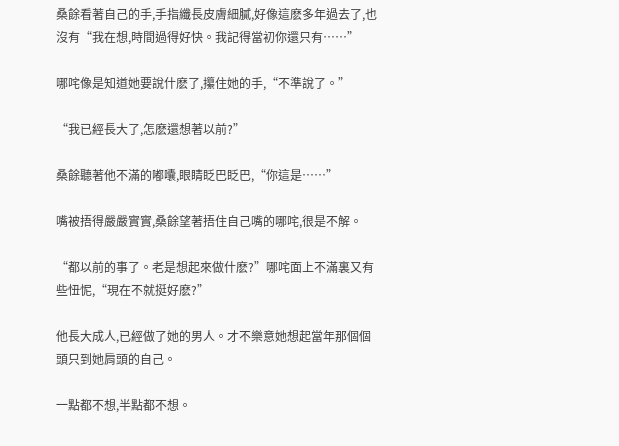桑餘看著自己的手,手指纖長皮膚細膩,好像這麽多年過去了,也沒有“我在想,時間過得好快。我記得當初你還只有……”

哪咤像是知道她要說什麽了,攥住她的手,“不準說了。”

“我已經長大了,怎麽還想著以前?”

桑餘聽著他不滿的嘟囔,眼睛眨巴眨巴,“你這是……”

嘴被捂得嚴嚴實實,桑餘望著捂住自己嘴的哪咤,很是不解。

“都以前的事了。老是想起來做什麽?”哪咤面上不滿裏又有些忸怩,“現在不就挺好麽?”

他長大成人,已經做了她的男人。才不樂意她想起當年那個個頭只到她肩頭的自己。

一點都不想,半點都不想。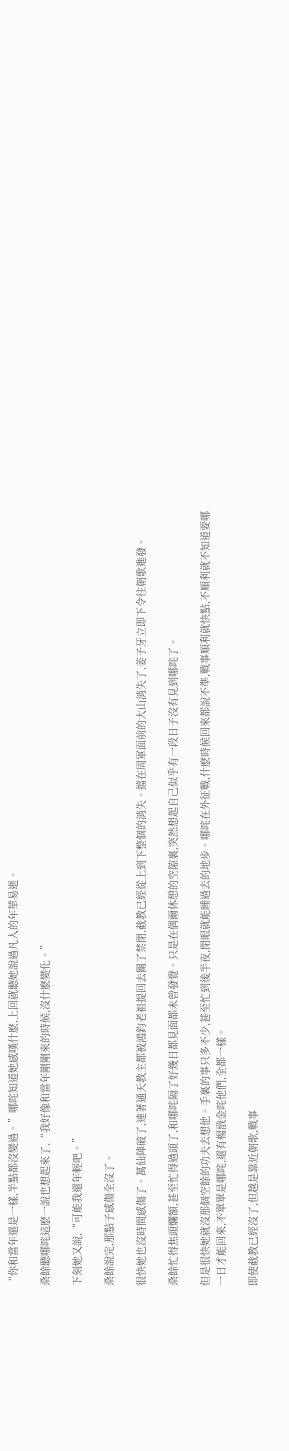“你和當年還是一樣,半點都沒變過。”哪咤知道她感嘆什麽,上回就聽她說過凡人的年華易逝。

桑餘聽哪咤這麽一說也想起來了,“我好像和當年剛剛來的時候,沒什麽變化。”

下刻她又說,“可能我還年輕吧。”

桑餘說完,那點子感傷全沒了。

很快她也沒時間感傷了。萬仙陣破了,連著通天教主都被鴻鈞老祖提回去關了禁閉,截教已經從上到下整個的消失。擋在周軍面前的大山消失了,姜子牙立即下令往朝歌進發。

桑餘忙得焦頭爛額,甚至忙得過頭了,和哪咤隔了好幾日都見面都未曾發覺。只是在偶爾休憩的空隙裏,突然想起自己似乎有一段日子沒有見到哪咤了。

但是很快她就沒那個空餘的功夫去想他。手裏的事只多不少,甚至忙到後半夜,閉眼就能睡過去的地步。哪咤在外征戰,什麽時候回來都說不準,戰事順利就快點,不順利就不知道要哪一日才能回來,不單單是哪咤,還有楊戩金咤他們,全都一樣。

即使截教已經沒了,但越是靠近朝歌,戰事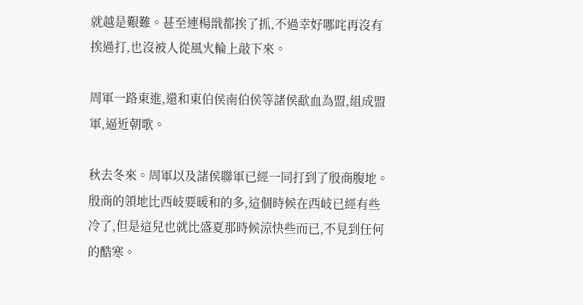就越是艱難。甚至連楊戩都挨了抓,不過幸好哪咤再沒有挨過打,也沒被人從風火輪上敲下來。

周軍一路東進,還和東伯侯南伯侯等諸侯歃血為盟,組成盟軍,逼近朝歌。

秋去冬來。周軍以及諸侯聯軍已經一同打到了殷商腹地。殷商的領地比西岐要暖和的多,這個時候在西岐已經有些冷了,但是這兒也就比盛夏那時候涼快些而已,不見到任何的酷寒。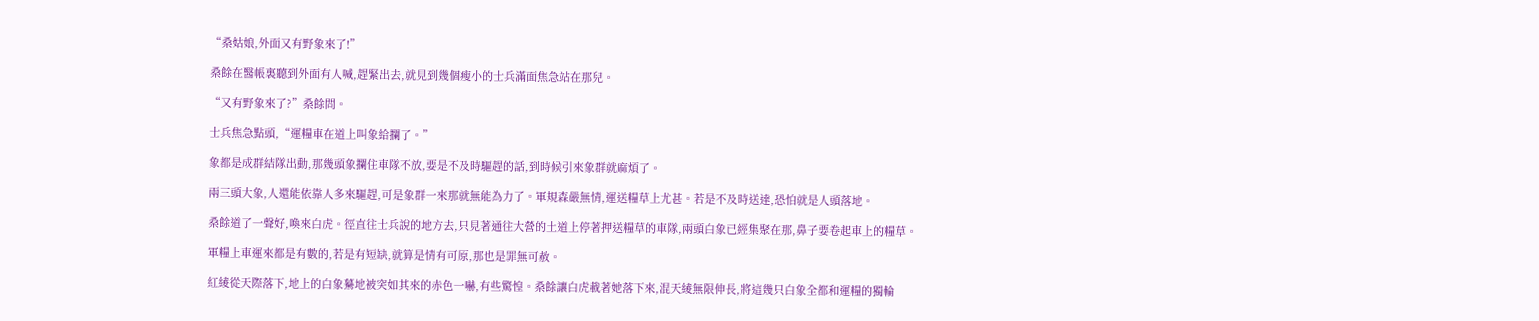“桑姑娘,外面又有野象來了!”

桑餘在醫帳裏聽到外面有人喊,趕緊出去,就見到幾個瘦小的士兵滿面焦急站在那兒。

“又有野象來了?”桑餘問。

士兵焦急點頭,“運糧車在道上叫象給攔了。”

象都是成群結隊出動,那幾頭象攔住車隊不放,要是不及時驅趕的話,到時候引來象群就麻煩了。

兩三頭大象,人還能依靠人多來驅趕,可是象群一來那就無能為力了。軍規森嚴無情,運送糧草上尤甚。若是不及時送達,恐怕就是人頭落地。

桑餘道了一聲好,喚來白虎。徑直往士兵說的地方去,只見著通往大營的土道上停著押送糧草的車隊,兩頭白象已經集聚在那,鼻子要卷起車上的糧草。

軍糧上車運來都是有數的,若是有短缺,就算是情有可原,那也是罪無可赦。

紅綾從天際落下,地上的白象驀地被突如其來的赤色一嚇,有些驚惶。桑餘讓白虎載著她落下來,混天綾無限伸長,將這幾只白象全都和運糧的獨輪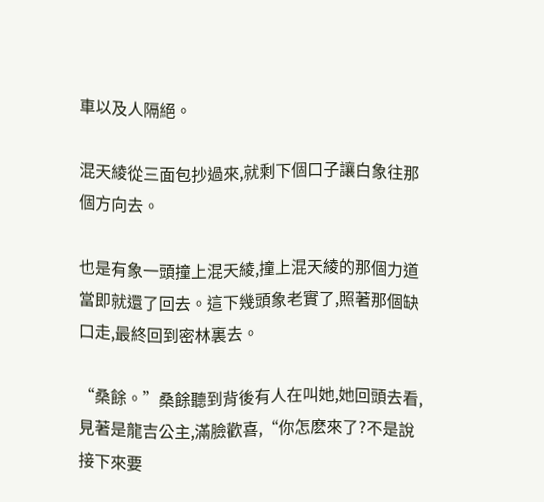車以及人隔絕。

混天綾從三面包抄過來,就剩下個口子讓白象往那個方向去。

也是有象一頭撞上混天綾,撞上混天綾的那個力道當即就還了回去。這下幾頭象老實了,照著那個缺口走,最終回到密林裏去。

“桑餘。”桑餘聽到背後有人在叫她,她回頭去看,見著是龍吉公主,滿臉歡喜,“你怎麽來了?不是說接下來要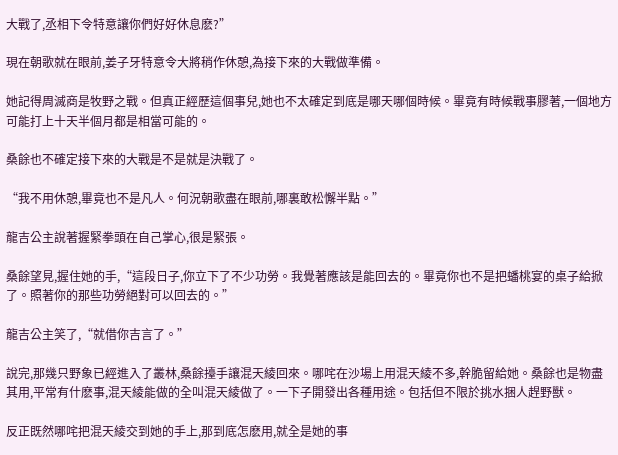大戰了,丞相下令特意讓你們好好休息麽?”

現在朝歌就在眼前,姜子牙特意令大將稍作休憩,為接下來的大戰做準備。

她記得周滅商是牧野之戰。但真正經歷這個事兒,她也不太確定到底是哪天哪個時候。畢竟有時候戰事膠著,一個地方可能打上十天半個月都是相當可能的。

桑餘也不確定接下來的大戰是不是就是決戰了。

“我不用休憩,畢竟也不是凡人。何況朝歌盡在眼前,哪裏敢松懈半點。”

龍吉公主說著握緊拳頭在自己掌心,很是緊張。

桑餘望見,握住她的手,“這段日子,你立下了不少功勞。我覺著應該是能回去的。畢竟你也不是把蟠桃宴的桌子給掀了。照著你的那些功勞絕對可以回去的。”

龍吉公主笑了,“就借你吉言了。”

說完,那幾只野象已經進入了叢林,桑餘擡手讓混天綾回來。哪咤在沙場上用混天綾不多,幹脆留給她。桑餘也是物盡其用,平常有什麽事,混天綾能做的全叫混天綾做了。一下子開發出各種用途。包括但不限於挑水捆人趕野獸。

反正既然哪咤把混天綾交到她的手上,那到底怎麽用,就全是她的事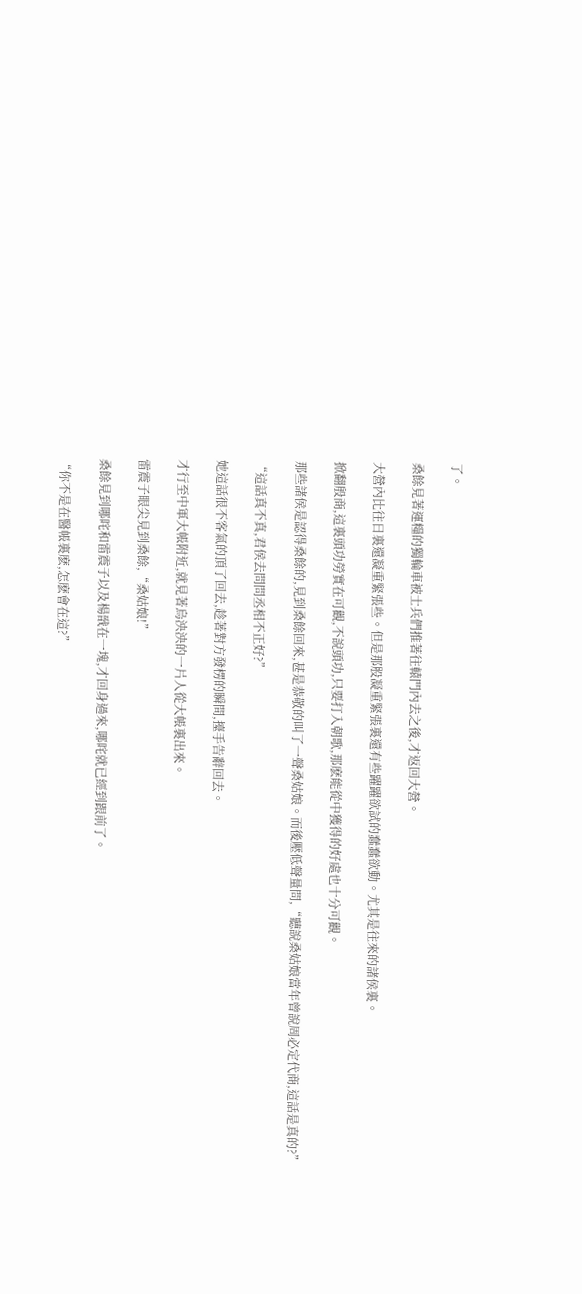了。

桑餘見著運糧的獨輪車被士兵們推著往轅門內去之後,才返回大營。

大營內比往日裏還凝重緊張些。但是那股凝重緊張裏還有些躍躍欲試的蠢蠢欲動。尤其是往來的諸侯裏。

掀翻殷商,這裏頭功勞實在可觀,不說頭功,只要打入朝歌,那麽能從中獲得的好處也十分可觀。

那些諸侯是認得桑餘的,見到桑餘回來,甚是恭敬的叫了一聲桑姑娘。而後壓低聲量問,“聽說桑姑娘當年曾說周必定代商,這話是真的?”

“這話真不真,君侯去問問丞相不正好?”

她這話很不客氣的頂了回去,趁著對方發楞的瞬間,擡手告辭回去。

才行至中軍大帳附近,就見著烏泱泱的一片人從大帳裏出來。

雷震子眼尖見到桑餘,“桑姑娘!”

桑餘見到哪咤和雷震子以及楊戩在一塊,才回身過來,哪咤就已經到跟前了。

“你不是在醫帳裏麽,怎麽會在這?”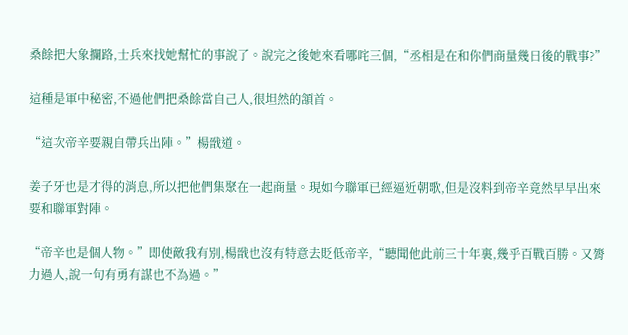桑餘把大象攔路,士兵來找她幫忙的事說了。說完之後她來看哪咤三個,“丞相是在和你們商量幾日後的戰事?”

這種是軍中秘密,不過他們把桑餘當自己人,很坦然的頷首。

“這次帝辛要親自帶兵出陣。”楊戩道。

姜子牙也是才得的消息,所以把他們集聚在一起商量。現如今聯軍已經逼近朝歌,但是沒料到帝辛竟然早早出來要和聯軍對陣。

“帝辛也是個人物。”即使敵我有別,楊戩也沒有特意去貶低帝辛,“聽聞他此前三十年裏,幾乎百戰百勝。又膂力過人,說一句有勇有謀也不為過。”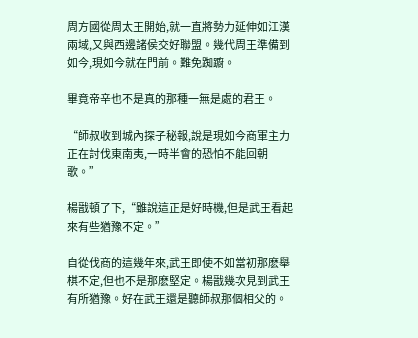周方國從周太王開始,就一直將勢力延伸如江漢兩域,又與西邊諸侯交好聯盟。幾代周王準備到如今,現如今就在門前。難免踟躕。

畢竟帝辛也不是真的那種一無是處的君王。

“師叔收到城內探子秘報,說是現如今商軍主力正在討伐東南夷,一時半會的恐怕不能回朝歌。”

楊戩頓了下,“雖說這正是好時機,但是武王看起來有些猶豫不定。”

自從伐商的這幾年來,武王即使不如當初那麽舉棋不定,但也不是那麽堅定。楊戩幾次見到武王有所猶豫。好在武王還是聽師叔那個相父的。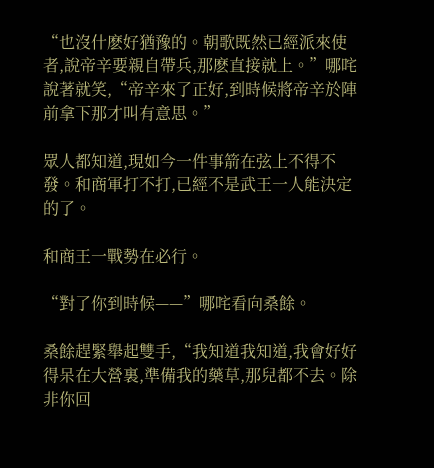“也沒什麽好猶豫的。朝歌既然已經派來使者,說帝辛要親自帶兵,那麽直接就上。”哪咤說著就笑,“帝辛來了正好,到時候將帝辛於陣前拿下那才叫有意思。”

眾人都知道,現如今一件事箭在弦上不得不發。和商軍打不打,已經不是武王一人能決定的了。

和商王一戰勢在必行。

“對了你到時候——”哪咤看向桑餘。

桑餘趕緊舉起雙手,“我知道我知道,我會好好得呆在大營裏,準備我的藥草,那兒都不去。除非你回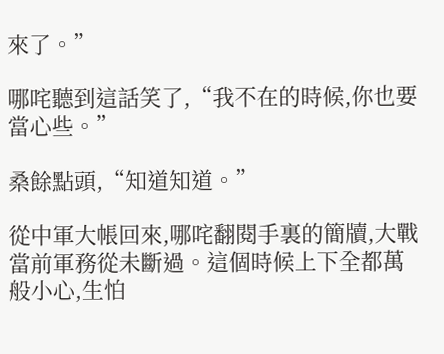來了。”

哪咤聽到這話笑了,“我不在的時候,你也要當心些。”

桑餘點頭,“知道知道。”

從中軍大帳回來,哪咤翻閱手裏的簡牘,大戰當前軍務從未斷過。這個時候上下全都萬般小心,生怕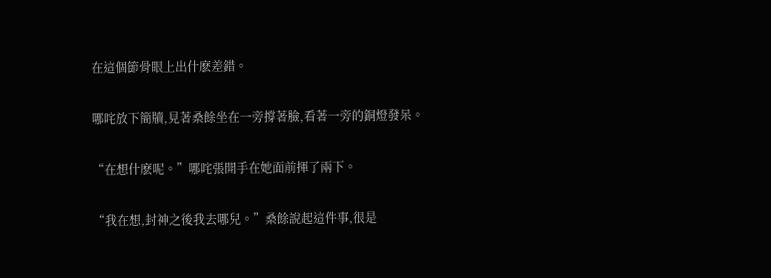在這個節骨眼上出什麽差錯。

哪咤放下簡牘,見著桑餘坐在一旁撐著臉,看著一旁的銅燈發呆。

“在想什麽呢。”哪咤張開手在她面前揮了兩下。

“我在想,封神之後我去哪兒。”桑餘說起這件事,很是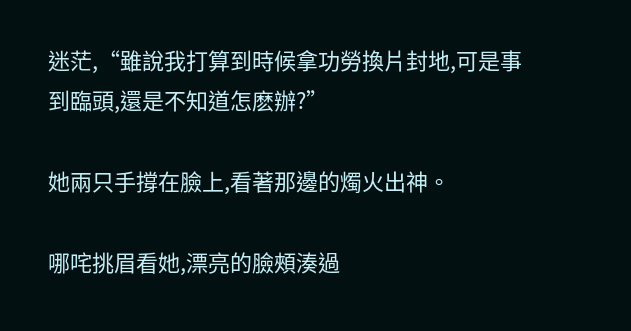迷茫,“雖說我打算到時候拿功勞換片封地,可是事到臨頭,還是不知道怎麽辦?”

她兩只手撐在臉上,看著那邊的燭火出神。

哪咤挑眉看她,漂亮的臉頰湊過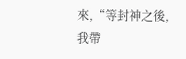來,“等封神之後,我帶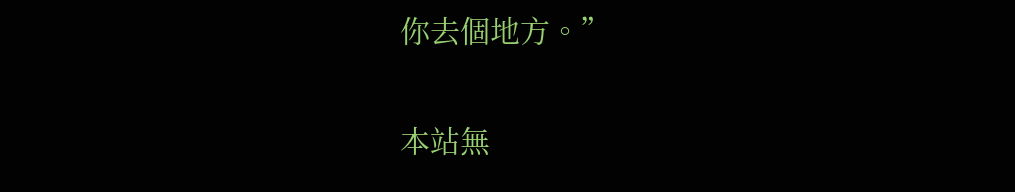你去個地方。”

本站無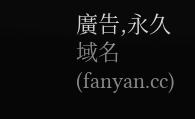廣告,永久域名(fanyan.cc)